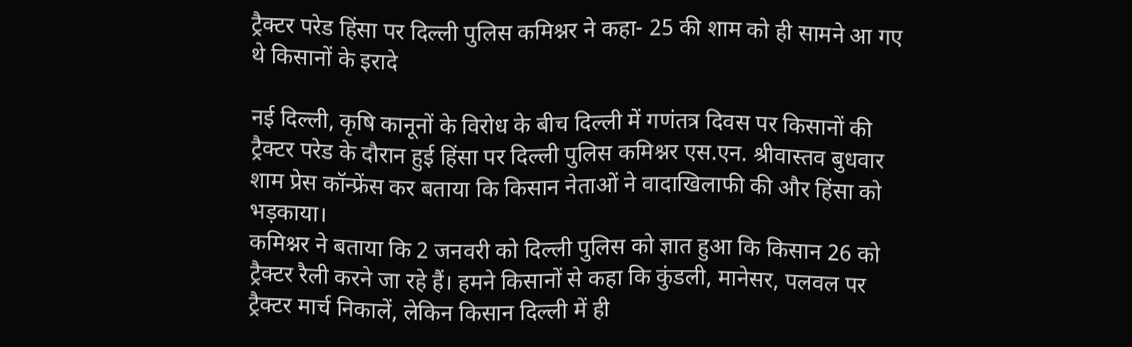ट्रैक्टर परेड हिंसा पर दिल्ली पुलिस कमिश्नर ने कहा- 25 की शाम को ही सामने आ गए थे किसानों के इरादे

नई दिल्ली, कृषि कानूनों के विरोध के बीच दिल्ली में गणंतत्र दिवस पर किसानों की ट्रैक्टर परेड के दौरान हुई हिंसा पर दिल्ली पुलिस कमिश्नर एस.एन. श्रीवास्तव बुधवार शाम प्रेस कॉन्फ्रेंस कर बताया कि किसान नेताओं ने वादाखिलाफी की और हिंसा को भड़काया।
कमिश्नर ने बताया कि 2 जनवरी को दिल्ली पुलिस को ज्ञात हुआ कि किसान 26 को ट्रैक्टर रैली करने जा रहे हैं। हमने किसानों से कहा कि कुंडली, मानेसर, पलवल पर ट्रैक्टर मार्च निकालें, लेकिन किसान दिल्ली में ही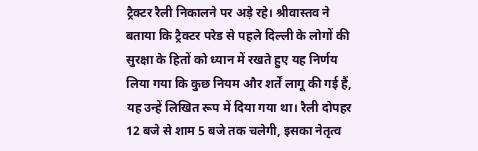ट्रैक्टर रैली निकालने पर अड़े रहे। श्रीवास्तव ने बताया कि ट्रैक्टर परेड से पहले दिल्ली के लोगों की सुरक्षा के हितों को ध्यान में रखते हुए यह निर्णय लिया गया कि कुछ नियम और शर्तें लागू की गई हैं, यह उन्हें लिखित रूप में दिया गया था। रैली दोपहर 12 बजे से शाम 5 बजे तक चलेगी, इसका नेतृत्व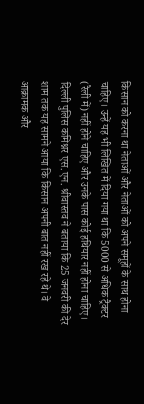किसान को करना था नेताओं और नेताओं को अपने समूहों के साथ होना चाहिए। उन्हें यह भी लिखित में दिया गया था कि 5000 से अधिक ट्रैक्टर (रैली में) नहीं होने चाहिए और उनके पास कोई हथियार नहीं होना चाहिए।
दिल्ली पुलिस कमिश्नर एस.एन. श्रीवास्तव ने बताया कि 25 जनवरी की देर शाम तक यह सामने आया कि किसान अपनी बात नहीं रख रहे थे। वे आक्रामक और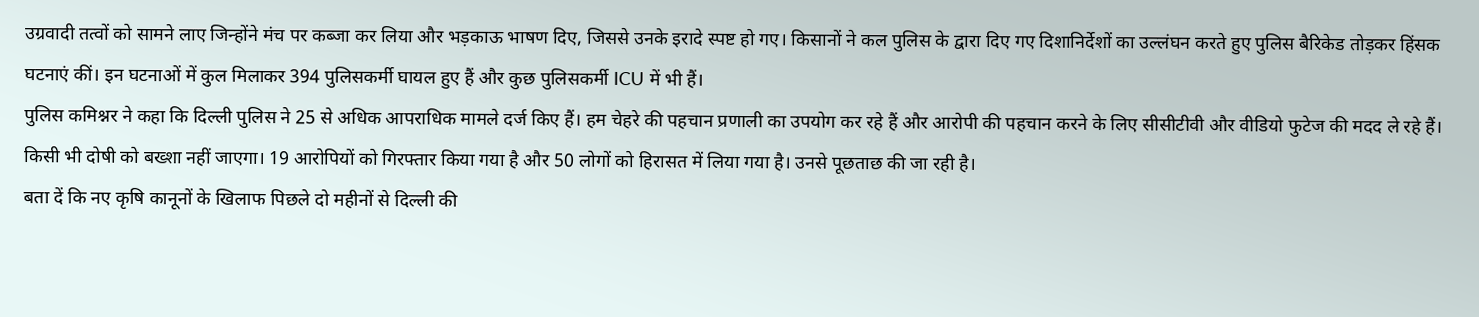उग्रवादी तत्वों को सामने लाए जिन्होंने मंच पर कब्जा कर लिया और भड़काऊ भाषण दिए, जिससे उनके इरादे स्पष्ट हो गए। किसानों ने कल पुलिस के द्वारा दिए गए दिशानिर्देशों का उल्लंघन करते हुए पुलिस बैरिकेड तोड़कर हिंसक घटनाएं कीं। इन घटनाओं में कुल मिलाकर 394 पुलिसकर्मी घायल हुए हैं और कुछ पुलिसकर्मी ICU में भी हैं।
पुलिस कमिश्नर ने कहा कि दिल्ली पुलिस ने 25 से अधिक आपराधिक मामले दर्ज किए हैं। हम चेहरे की पहचान प्रणाली का उपयोग कर रहे हैं और आरोपी की पहचान करने के लिए सीसीटीवी और वीडियो फुटेज की मदद ले रहे हैं। किसी भी दोषी को बख्शा नहीं जाएगा। 19 आरोपियों को गिरफ्तार किया गया है और 50 लोगों को हिरासत में लिया गया है। उनसे पूछताछ की जा रही है।
बता दें कि नए कृषि कानूनों के खिलाफ पिछले दो महीनों से दिल्ली की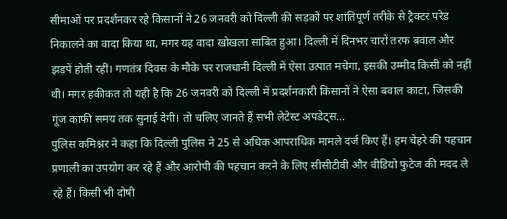सीमाओं पर प्रदर्शनकर रहे किसानों ने 26 जनवरी को दिल्ली की सड़कों पर शांतिपूर्ण तरीके से ट्रैक्टर परेड निकालने का वादा किया था, मगर यह वादा खोखला साबित हुआ। दिल्ली में दिनभर चारों तरफ बवाल और झड़पें होती रहीं। गणतंत्र दिवस के मौके पर राजधानी दिल्ली में ऐसा उत्पात मचेगा, इसकी उम्मीद किसी को नहीं थी। मगर हकीकत तो यही है कि 26 जनवरी को दिल्ली में प्रदर्शनकारी किसानों ने ऐसा बवाल काटा, जिसकी गूंज काफी समय तक सुनाई देगी। तो चलिए जानते हैं सभी लेटेस्ट अपडेट्स…
पुलिस कमिश्नर ने कहा कि दिल्ली पुलिस ने 25 से अधिक आपराधिक मामले दर्ज किए हैं। हम चेहरे की पहचान प्रणाली का उपयोग कर रहे हैं और आरोपी की पहचान करने के लिए सीसीटीवी और वीडियो फुटेज की मदद ले रहे हैं। किसी भी दोषी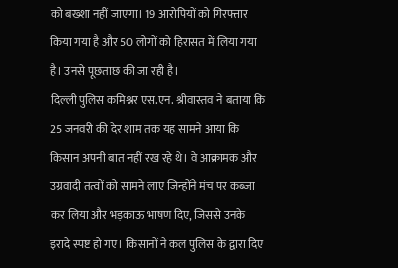को बख्शा नहीं जाएगा। 19 आरोपियों को गिरफ्तार किया गया है और 50 लोगों को हिरासत में लिया गया है। उनसे पूछताछ की जा रही है।
दिल्ली पुलिस कमिश्नर एस.एन. श्रीवास्तव ने बताया कि 25 जनवरी की देर शाम तक यह सामने आया कि किसान अपनी बात नहीं रख रहे थे। वे आक्रामक और उग्रवादी तत्वों को सामने लाए जिन्होंने मंच पर कब्जा कर लिया और भड़काऊ भाषण दिए, जिससे उनके इरादे स्पष्ट हो गए। किसानों ने कल पुलिस के द्वारा दिए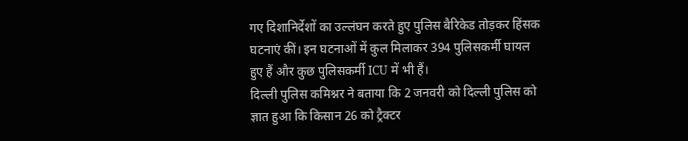गए दिशानिर्देशों का उल्लंघन करते हुए पुलिस बैरिकेड तोड़कर हिंसक घटनाएं कीं। इन घटनाओं में कुल मिलाकर 394 पुलिसकर्मी घायल हुए हैं और कुछ पुलिसकर्मी ICU में भी हैं।
दिल्ली पुलिस कमिश्नर ने बताया कि 2 जनवरी को दिल्ली पुलिस को ज्ञात हुआ कि किसान 26 को ट्रैक्टर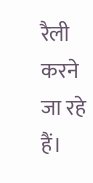रैली करने जा रहे हैं।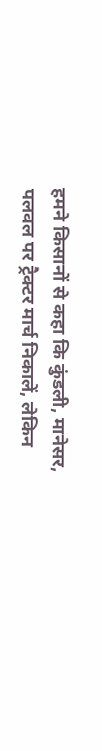हमने किसानों से कहा कि कुंडली, मानेसर, पलवल पर ट्रैक्टर मार्च निकालें, लेकिन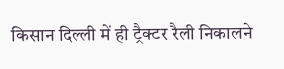किसान दिल्ली में ही ट्रैक्टर रैली निकालने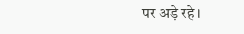पर अड़े रहे।